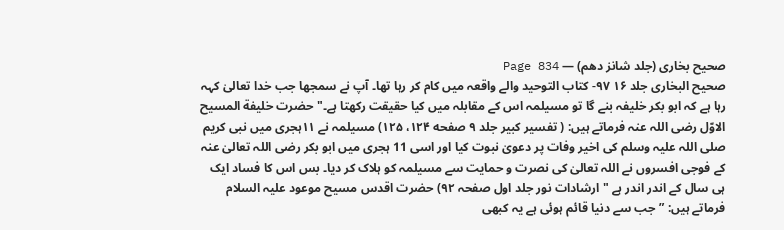صحیح بخاری (جلد شانز دھم) — Page 834
صحیح البخاری جلد ۱۶ ۹۷- كتاب التوحيد والے واقعہ میں کام کر رہا تھا۔ آپ نے سمجھا جب خدا تعالیٰ کہہ رہا ہے کہ ابو بکر خلیفہ بنے گا تو مسیلمہ اس کے مقابلہ میں کیا حقیقت رکھتا ہے۔" حضرت خلیفة المسیح الاوّل رضی اللہ عنہ فرماتے ہیں: ( تفسیر کبیر جلد ۹ صفحه ۱۲۴، ۱۲۵) مسیلمہ نے ۱۱ہجری میں نبی کریم صلی اللہ علیہ وسلم کی اخیر وفات پر دعویٰ نبوت کیا اور اسی 11 ہجری میں ابو بکر رضی اللہ تعالیٰ عنہ کے فوجی افسروں نے اللہ تعالیٰ کی نصرت و حمایت سے مسیلمہ کو ہلاک کر دیا۔ بس اس کا فساد ایک ہی سال کے اندر اندر ہے " ارشادات نور جلد اول صفحہ ۹۲) حضرت اقدس مسیح موعود علیہ السلام فرماتے ہیں: ”جب سے دنیا قائم ہوئی ہے یہ کبھی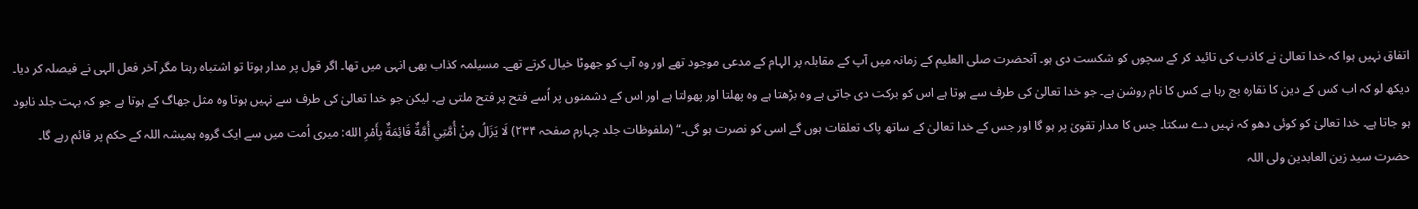اتفاق نہیں ہوا کہ خدا تعالیٰ نے کاذب کی تائید کر کے سچوں کو شکست دی ہو۔ آنحضرت صلی العلیم کے زمانہ میں آپ کے مقابلہ پر الہام کے مدعی موجود تھے اور وہ آپ کو جھوٹا خیال کرتے تھے۔ مسیلمہ کذاب بھی انہی میں تھا۔ اگر قول پر مدار ہوتا تو اشتباہ رہتا مگر آخر فعل الہی نے فیصلہ کر دیا۔ دیکھ لو کہ اب کس کے دین کا نقارہ بج رہا ہے کس کا نام روشن ہے۔ جو خدا تعالیٰ کی طرف سے ہوتا ہے اس کو برکت دی جاتی ہے وہ بڑھتا ہے وہ پھلتا اور پھولتا ہے اور اس کے دشمنوں پر اُسے فتح پر فتح ملتی ہے۔ لیکن جو خدا تعالیٰ کی طرف سے نہیں ہوتا وہ مثل جھاگ کے ہوتا ہے جو کہ بہت جلد نابود ہو جاتا ہے۔ خدا تعالیٰ کو کوئی دھو کہ نہیں دے سکتا۔ جس کا مدار تقویٰ پر ہو گا اور جس کے خدا تعالیٰ کے ساتھ پاک تعلقات ہوں گے اسی کو نصرت ہو گی۔“ (ملفوظات جلد چہارم صفحہ ۲۳۴) لَا يَزَالُ مِنْ أُمَّتِي أُمَّةٌ قَائِمَةٌ بِأَمْرِ الله: میری اُمت میں سے ایک گروہ ہمیشہ اللہ کے حکم پر قائم رہے گا۔ حضرت سید زین العابدین ولی اللہ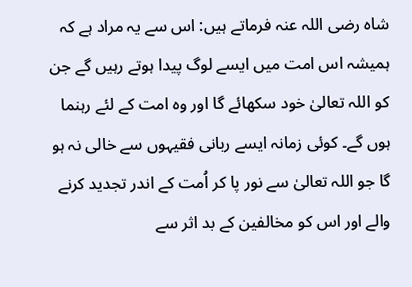شاہ رضی اللہ عنہ فرماتے ہیں: اس سے یہ مراد ہے کہ ہمیشہ اس امت میں ایسے لوگ پیدا ہوتے رہیں گے جن کو اللہ تعالیٰ خود سکھائے گا اور وہ امت کے لئے رہنما ہوں گے۔ کوئی زمانہ ایسے ربانی فقیہوں سے خالی نہ ہو گا جو اللہ تعالیٰ سے نور پا کر اُمت کے اندر تجدید کرنے والے اور اس کو مخالفین کے بد اثر سے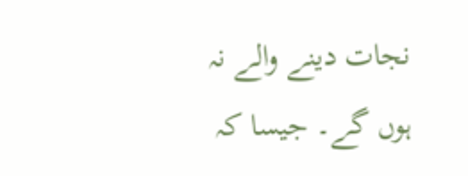نجات دینے والے نہ ہوں گے۔ جیسا کہ